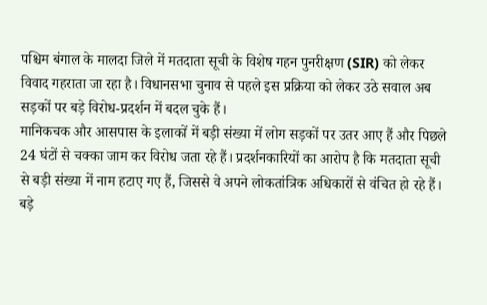पश्चिम बंगाल के मालदा जिले में मतदाता सूची के विशेष गहन पुनरीक्षण (SIR) को लेकर विवाद गहराता जा रहा है। विधानसभा चुनाव से पहले इस प्रक्रिया को लेकर उठे सवाल अब सड़कों पर बड़े विरोध-प्रदर्शन में बदल चुके हैं।
मानिकचक और आसपास के इलाकों में बड़ी संख्या में लोग सड़कों पर उतर आए हैं और पिछले 24 घंटों से चक्का जाम कर विरोध जता रहे हैं। प्रदर्शनकारियों का आरोप है कि मतदाता सूची से बड़ी संख्या में नाम हटाए गए हैं, जिससे वे अपने लोकतांत्रिक अधिकारों से वंचित हो रहे हैं।
बड़े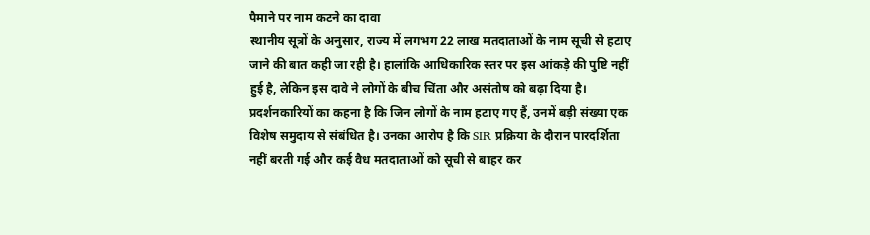पैमाने पर नाम कटने का दावा
स्थानीय सूत्रों के अनुसार, राज्य में लगभग 22 लाख मतदाताओं के नाम सूची से हटाए जाने की बात कही जा रही है। हालांकि आधिकारिक स्तर पर इस आंकड़े की पुष्टि नहीं हुई है, लेकिन इस दावे ने लोगों के बीच चिंता और असंतोष को बढ़ा दिया है।
प्रदर्शनकारियों का कहना है कि जिन लोगों के नाम हटाए गए हैं, उनमें बड़ी संख्या एक विशेष समुदाय से संबंधित है। उनका आरोप है कि SIR प्रक्रिया के दौरान पारदर्शिता नहीं बरती गई और कई वैध मतदाताओं को सूची से बाहर कर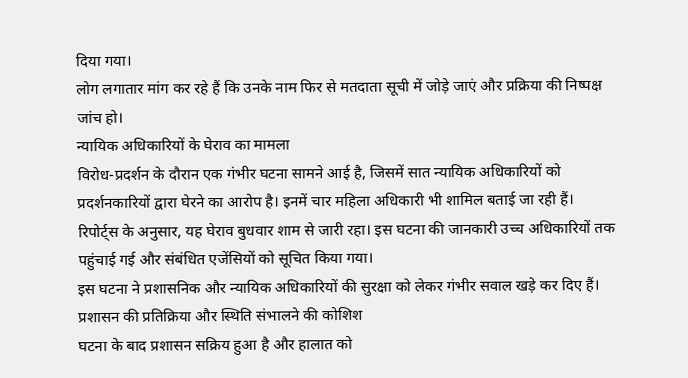दिया गया।
लोग लगातार मांग कर रहे हैं कि उनके नाम फिर से मतदाता सूची में जोड़े जाएं और प्रक्रिया की निष्पक्ष जांच हो।
न्यायिक अधिकारियों के घेराव का मामला
विरोध-प्रदर्शन के दौरान एक गंभीर घटना सामने आई है, जिसमें सात न्यायिक अधिकारियों को प्रदर्शनकारियों द्वारा घेरने का आरोप है। इनमें चार महिला अधिकारी भी शामिल बताई जा रही हैं।
रिपोर्ट्स के अनुसार, यह घेराव बुधवार शाम से जारी रहा। इस घटना की जानकारी उच्च अधिकारियों तक पहुंचाई गई और संबंधित एजेंसियों को सूचित किया गया।
इस घटना ने प्रशासनिक और न्यायिक अधिकारियों की सुरक्षा को लेकर गंभीर सवाल खड़े कर दिए हैं।
प्रशासन की प्रतिक्रिया और स्थिति संभालने की कोशिश
घटना के बाद प्रशासन सक्रिय हुआ है और हालात को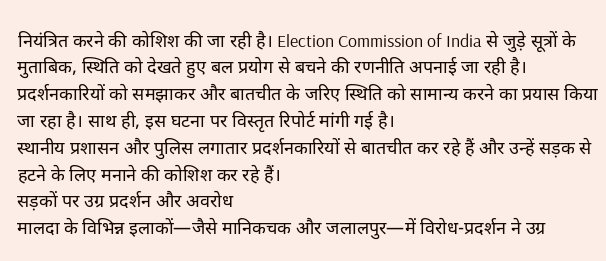नियंत्रित करने की कोशिश की जा रही है। Election Commission of India से जुड़े सूत्रों के मुताबिक, स्थिति को देखते हुए बल प्रयोग से बचने की रणनीति अपनाई जा रही है।
प्रदर्शनकारियों को समझाकर और बातचीत के जरिए स्थिति को सामान्य करने का प्रयास किया जा रहा है। साथ ही, इस घटना पर विस्तृत रिपोर्ट मांगी गई है।
स्थानीय प्रशासन और पुलिस लगातार प्रदर्शनकारियों से बातचीत कर रहे हैं और उन्हें सड़क से हटने के लिए मनाने की कोशिश कर रहे हैं।
सड़कों पर उग्र प्रदर्शन और अवरोध
मालदा के विभिन्न इलाकों—जैसे मानिकचक और जलालपुर—में विरोध-प्रदर्शन ने उग्र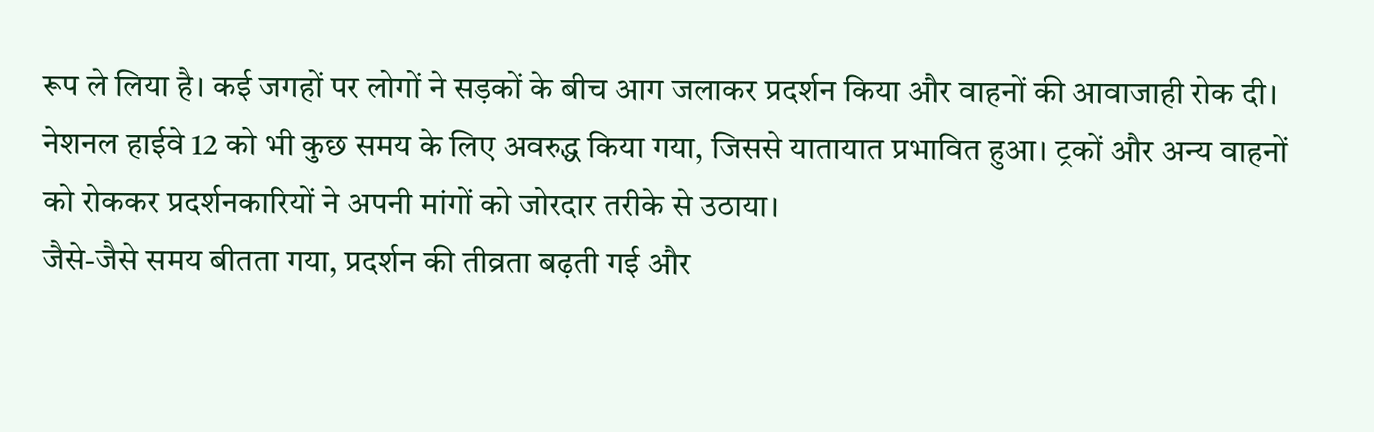रूप ले लिया है। कई जगहों पर लोगों ने सड़कों के बीच आग जलाकर प्रदर्शन किया और वाहनों की आवाजाही रोक दी।
नेशनल हाईवे 12 को भी कुछ समय के लिए अवरुद्ध किया गया, जिससे यातायात प्रभावित हुआ। ट्रकों और अन्य वाहनों को रोककर प्रदर्शनकारियों ने अपनी मांगों को जोरदार तरीके से उठाया।
जैसे-जैसे समय बीतता गया, प्रदर्शन की तीव्रता बढ़ती गई और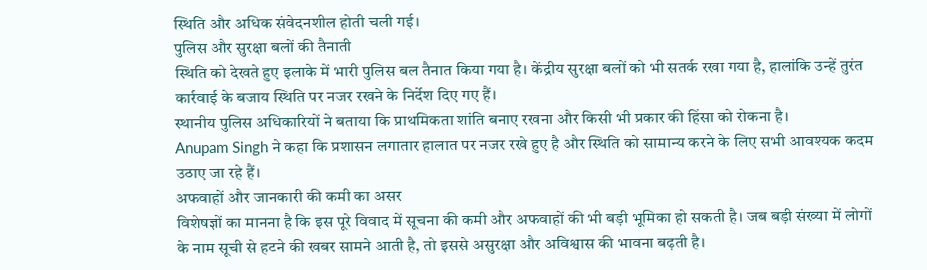स्थिति और अधिक संवेदनशील होती चली गई।
पुलिस और सुरक्षा बलों की तैनाती
स्थिति को देखते हुए इलाके में भारी पुलिस बल तैनात किया गया है। केंद्रीय सुरक्षा बलों को भी सतर्क रखा गया है, हालांकि उन्हें तुरंत कार्रवाई के बजाय स्थिति पर नजर रखने के निर्देश दिए गए हैं।
स्थानीय पुलिस अधिकारियों ने बताया कि प्राथमिकता शांति बनाए रखना और किसी भी प्रकार की हिंसा को रोकना है।
Anupam Singh ने कहा कि प्रशासन लगातार हालात पर नजर रखे हुए है और स्थिति को सामान्य करने के लिए सभी आवश्यक कदम उठाए जा रहे हैं।
अफवाहों और जानकारी की कमी का असर
विशेषज्ञों का मानना है कि इस पूरे विवाद में सूचना की कमी और अफवाहों की भी बड़ी भूमिका हो सकती है। जब बड़ी संख्या में लोगों के नाम सूची से हटने की खबर सामने आती है, तो इससे असुरक्षा और अविश्वास की भावना बढ़ती है।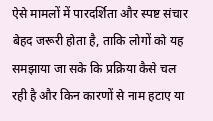ऐसे मामलों में पारदर्शिता और स्पष्ट संचार बेहद जरूरी होता है, ताकि लोगों को यह समझाया जा सके कि प्रक्रिया कैसे चल रही है और किन कारणों से नाम हटाए या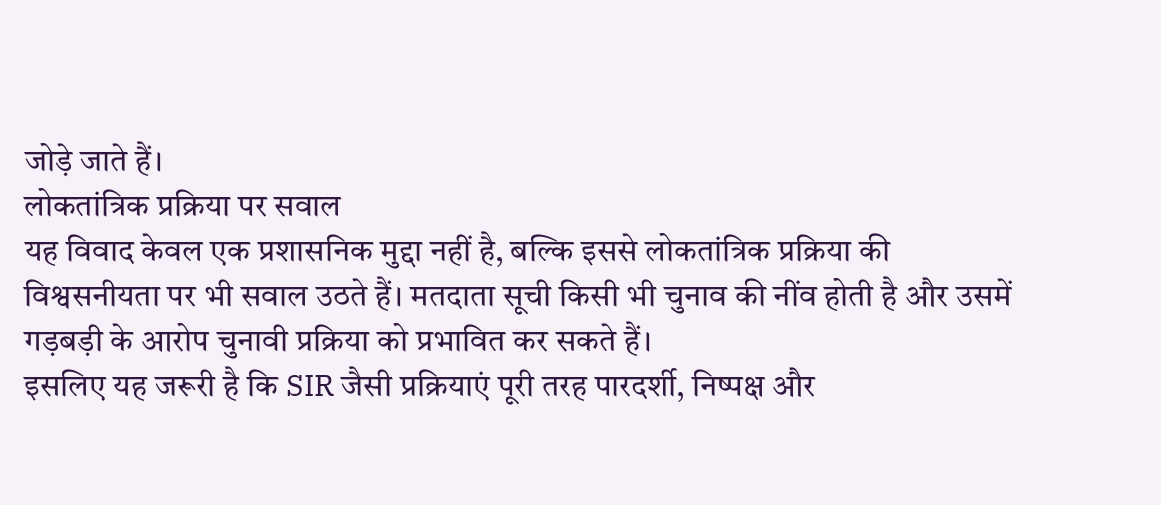जोड़े जाते हैं।
लोकतांत्रिक प्रक्रिया पर सवाल
यह विवाद केवल एक प्रशासनिक मुद्दा नहीं है, बल्कि इससे लोकतांत्रिक प्रक्रिया की विश्वसनीयता पर भी सवाल उठते हैं। मतदाता सूची किसी भी चुनाव की नींव होती है और उसमें गड़बड़ी के आरोप चुनावी प्रक्रिया को प्रभावित कर सकते हैं।
इसलिए यह जरूरी है कि SIR जैसी प्रक्रियाएं पूरी तरह पारदर्शी, निष्पक्ष और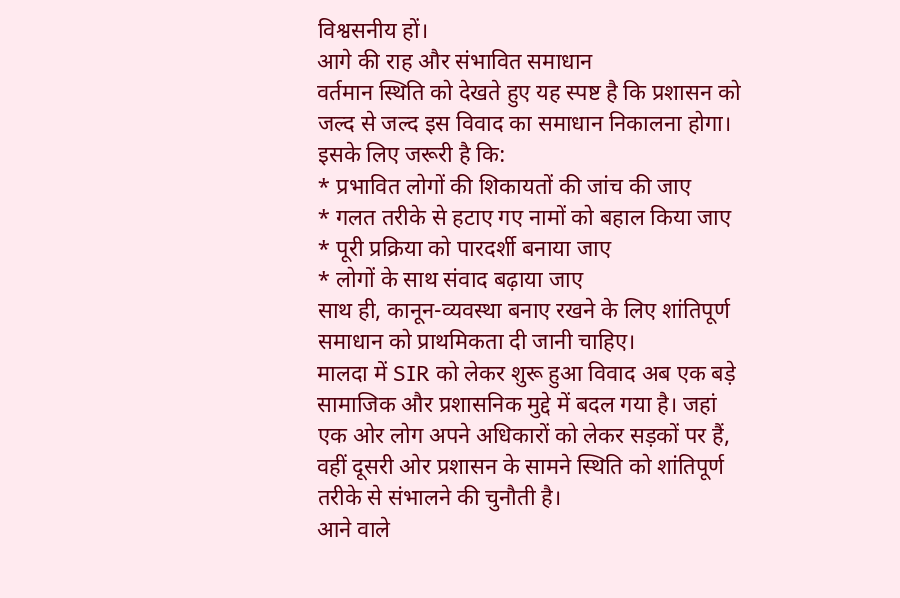विश्वसनीय हों।
आगे की राह और संभावित समाधान
वर्तमान स्थिति को देखते हुए यह स्पष्ट है कि प्रशासन को जल्द से जल्द इस विवाद का समाधान निकालना होगा।
इसके लिए जरूरी है कि:
* प्रभावित लोगों की शिकायतों की जांच की जाए
* गलत तरीके से हटाए गए नामों को बहाल किया जाए
* पूरी प्रक्रिया को पारदर्शी बनाया जाए
* लोगों के साथ संवाद बढ़ाया जाए
साथ ही, कानून-व्यवस्था बनाए रखने के लिए शांतिपूर्ण समाधान को प्राथमिकता दी जानी चाहिए।
मालदा में SIR को लेकर शुरू हुआ विवाद अब एक बड़े सामाजिक और प्रशासनिक मुद्दे में बदल गया है। जहां एक ओर लोग अपने अधिकारों को लेकर सड़कों पर हैं, वहीं दूसरी ओर प्रशासन के सामने स्थिति को शांतिपूर्ण तरीके से संभालने की चुनौती है।
आने वाले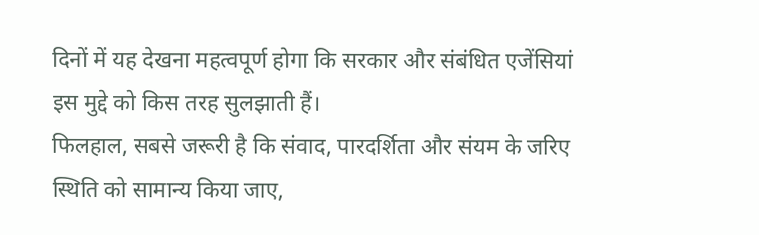दिनों में यह देखना महत्वपूर्ण होगा कि सरकार और संबंधित एजेंसियां इस मुद्दे को किस तरह सुलझाती हैं।
फिलहाल, सबसे जरूरी है कि संवाद, पारदर्शिता और संयम के जरिए स्थिति को सामान्य किया जाए,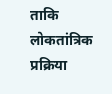ताकि लोकतांत्रिक प्रक्रिया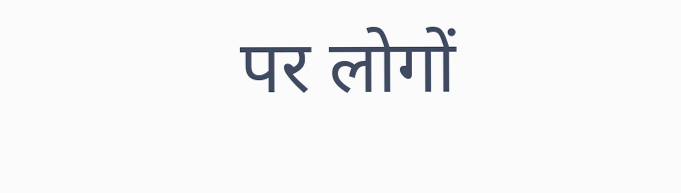पर लोगों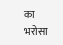का भरोसा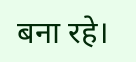बना रहे।